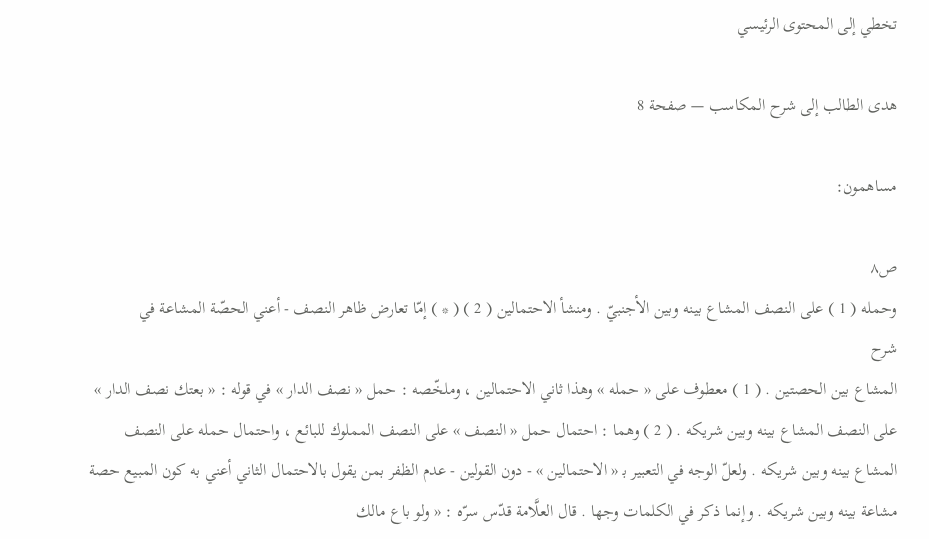تخطي إلى المحتوى الرئيسي

هدى الطالب إلى شرح المكاسب — صفحة 8

مساهمون:

ص٨
وحمله ( 1 ) على النصف المشاع بينه وبين الأجنبيّ . ومنشأ الاحتمالين ( 2 ) ( * ) إمّا تعارض ظاهر النصف - أعني الحصّة المشاعة في
شرح
المشاع بين الحصتين . ( 1 ) معطوف على « حمله » وهذا ثاني الاحتمالين ، وملخّصه : حمل « نصف الدار » في قوله : « بعتك نصف الدار » على النصف المشاع بينه وبين شريكه . ( 2 ) وهما : احتمال حمل « النصف » على النصف المملوك للبائع ، واحتمال حمله على النصف المشاع بينه وبين شريكه . ولعلّ الوجه في التعبير ب‍ « الاحتمالين » - دون القولين - عدم الظفر بمن يقول بالاحتمال الثاني أعني به كون المبيع حصة مشاعة بينه وبين شريكه . وإنما ذكر في الكلمات وجها . قال العلَّامة قدّس سرّه : « ولو باع مالك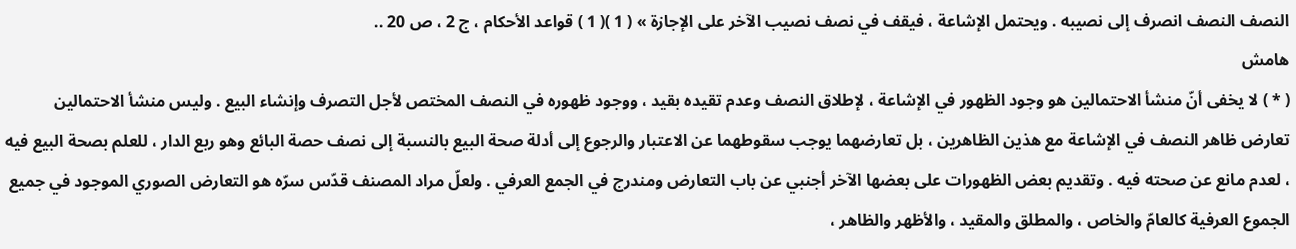النصف النصف انصرف إلى نصيبه . ويحتمل الإشاعة ، فيقف في نصف نصيب الآخر على الإجازة » ( 1 )( 1 ) قواعد الأحكام ، ج 2 ، ص 20 ..
هامش
( * ) لا يخفى أنّ منشأ الاحتمالين هو وجود الظهور في الإشاعة ، لإطلاق النصف وعدم تقيده بقيد ، ووجود ظهوره في النصف المختص لأجل التصرف وإنشاء البيع . وليس منشأ الاحتمالين تعارض ظاهر النصف في الإشاعة مع هذين الظاهرين ، بل تعارضهما يوجب سقوطهما عن الاعتبار والرجوع إلى أدلة صحة البيع بالنسبة إلى نصف حصة البائع وهو ربع الدار ، للعلم بصحة البيع فيه ، لعدم مانع عن صحته فيه . وتقديم بعض الظهورات على بعضها الآخر أجنبي عن باب التعارض ومندرج في الجمع العرفي . ولعلّ مراد المصنف قدّس سرّه هو التعارض الصوري الموجود في جميع الجموع العرفية كالعامّ والخاص ، والمطلق والمقيد ، والأظهر والظاهر ،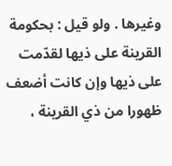وغيرها . ولو قيل : بحكومة القرينة على ذيها لقدّمت على ذيها وإن كانت أضعف ظهورا من ذي القرينة ،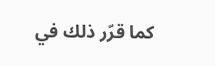كما قرّر ذلك في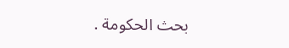بحث الحكومة .